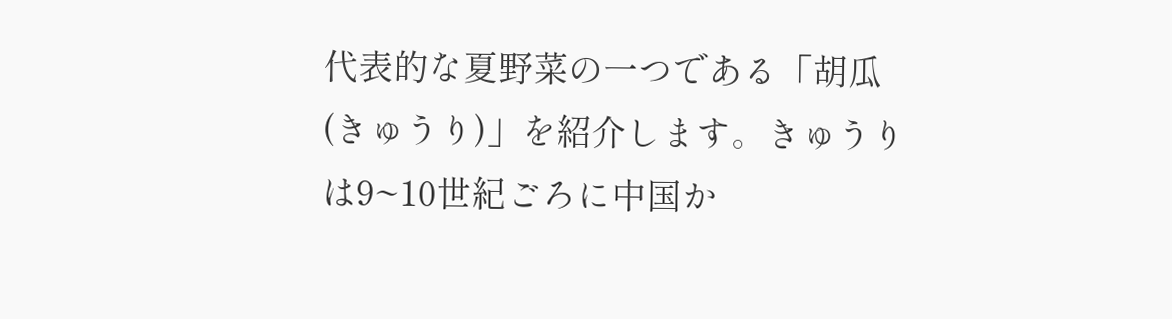代表的な夏野菜の一つである「胡瓜(きゅうり)」を紹介します。きゅうりは9~10世紀ごろに中国か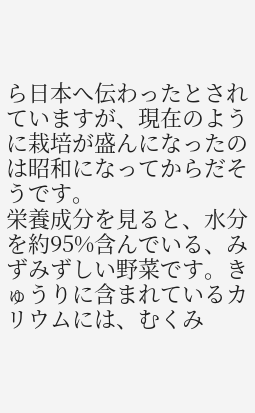ら日本へ伝わったとされていますが、現在のように栽培が盛んになったのは昭和になってからだそうです。
栄養成分を見ると、水分を約95%含んでいる、みずみずしい野菜です。きゅうりに含まれているカリウムには、むくみ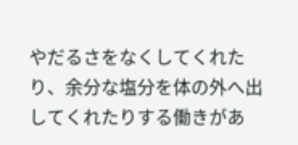やだるさをなくしてくれたり、余分な塩分を体の外へ出してくれたりする働きがあ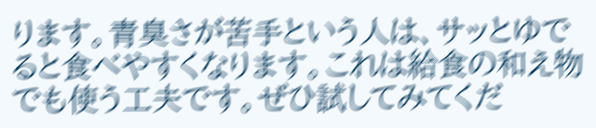ります。青臭さが苦手という人は、サッとゆでると食べやすくなります。これは給食の和え物でも使う工夫です。ぜひ試してみてくだ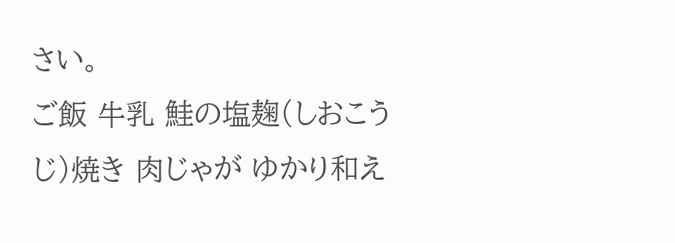さい。
ご飯 牛乳 鮭の塩麹(しおこうじ)焼き 肉じゃが ゆかり和え